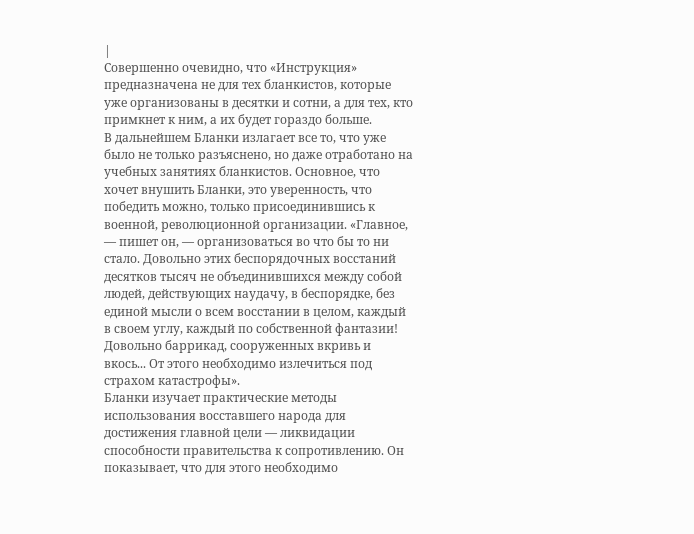|
Совершенно очевидно, что «Инструкция» предназначена не для тех бланкистов, которые уже организованы в десятки и сотни, а для тех, кто примкнет к ним, а их будет гораздо больше.
В дальнейшем Бланки излагает все то, что уже было не только разъяснено, но даже отработано на учебных занятиях бланкистов. Основное, что хочет внушить Бланки, это уверенность, что победить можно, только присоединившись к военной, революционной организации. «Главное, — пишет он, — организоваться во что бы то ни стало. Довольно этих беспорядочных восстаний десятков тысяч не объединившихся между собой людей, действующих наудачу, в беспорядке, без единой мысли о всем восстании в целом, каждый в своем углу, каждый по собственной фантазии! Довольно баррикад, сооруженных вкривь и вкось... От этого необходимо излечиться под страхом катастрофы».
Бланки изучает практические методы использования восставшего народа для достижения главной цели — ликвидации способности правительства к сопротивлению. Он показывает, что для этого необходимо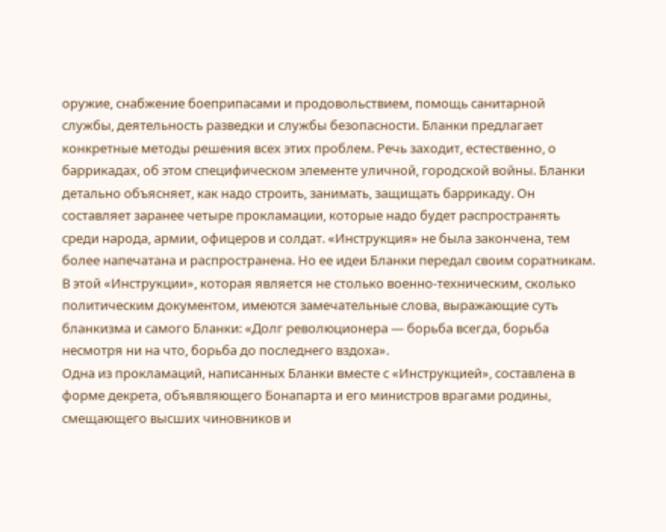оружие, снабжение боеприпасами и продовольствием, помощь санитарной службы, деятельность разведки и службы безопасности. Бланки предлагает конкретные методы решения всех этих проблем. Речь заходит, естественно, о баррикадах, об этом специфическом элементе уличной, городской войны. Бланки детально объясняет, как надо строить, занимать, защищать баррикаду. Он составляет заранее четыре прокламации, которые надо будет распространять среди народа, армии, офицеров и солдат. «Инструкция» не была закончена, тем более напечатана и распространена. Но ее идеи Бланки передал своим соратникам.
В этой «Инструкции», которая является не столько военно-техническим, сколько политическим документом, имеются замечательные слова, выражающие суть бланкизма и самого Бланки: «Долг революционера — борьба всегда, борьба несмотря ни на что, борьба до последнего вздоха».
Одна из прокламаций, написанных Бланки вместе с «Инструкцией», составлена в форме декрета, объявляющего Бонапарта и его министров врагами родины, смещающего высших чиновников и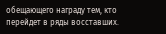обещающего награду тем, кто перейдет в ряды восставших.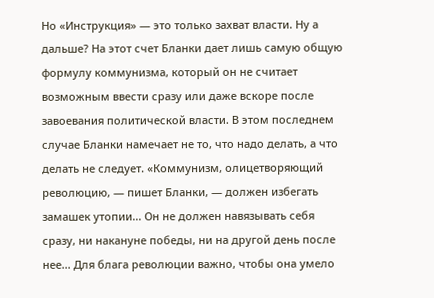Но «Инструкция» — это только захват власти. Ну а дальше? На этот счет Бланки дает лишь самую общую формулу коммунизма, который он не считает возможным ввести сразу или даже вскоре после завоевания политической власти. В этом последнем случае Бланки намечает не то, что надо делать, а что делать не следует. «Коммунизм, олицетворяющий революцию, — пишет Бланки, — должен избегать замашек утопии... Он не должен навязывать себя сразу, ни накануне победы, ни на другой день после нее... Для блага революции важно, чтобы она умело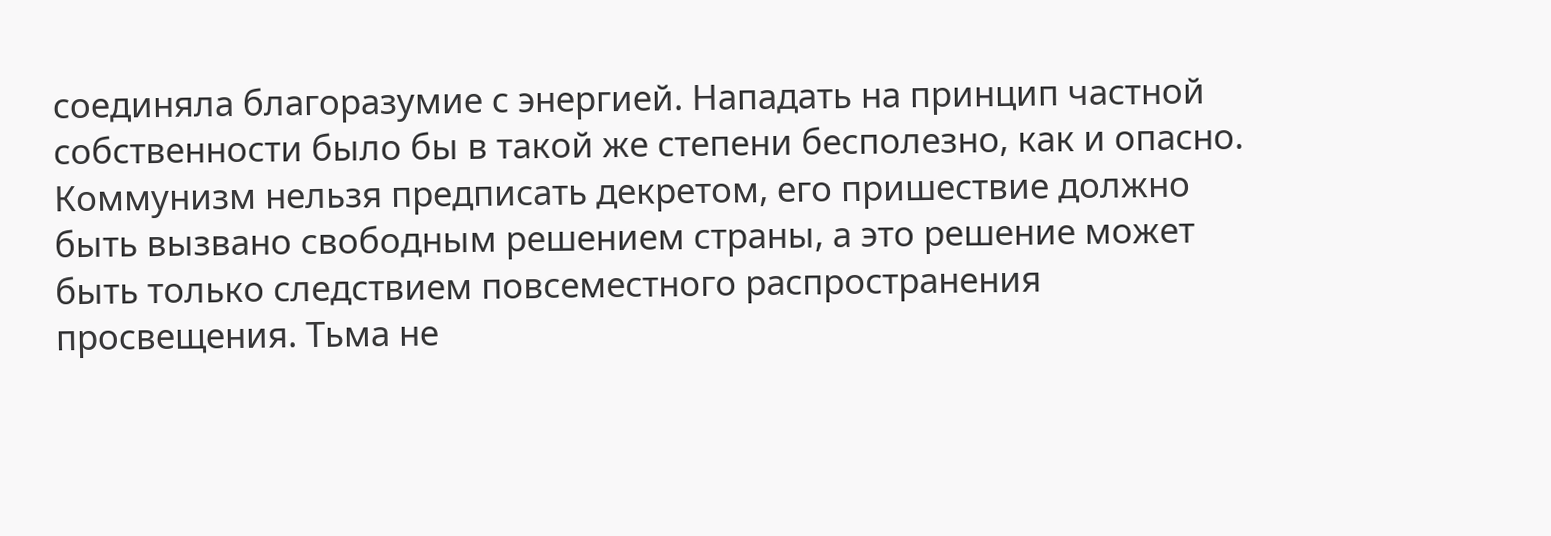соединяла благоразумие с энергией. Нападать на принцип частной собственности было бы в такой же степени бесполезно, как и опасно. Коммунизм нельзя предписать декретом, его пришествие должно быть вызвано свободным решением страны, а это решение может быть только следствием повсеместного распространения просвещения. Тьма не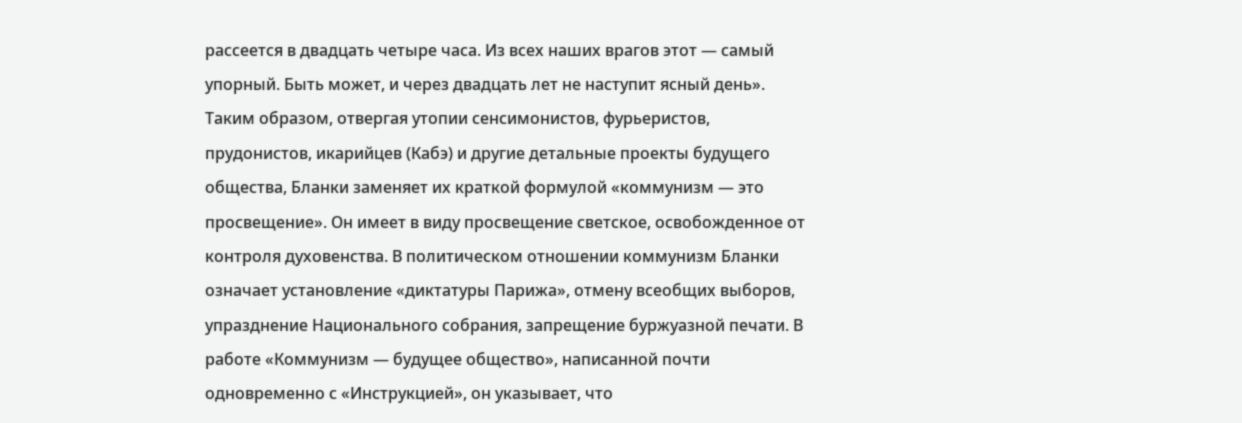рассеется в двадцать четыре часа. Из всех наших врагов этот — самый упорный. Быть может, и через двадцать лет не наступит ясный день».
Таким образом, отвергая утопии сенсимонистов, фурьеристов, прудонистов, икарийцев (Кабэ) и другие детальные проекты будущего общества, Бланки заменяет их краткой формулой «коммунизм — это просвещение». Он имеет в виду просвещение светское, освобожденное от контроля духовенства. В политическом отношении коммунизм Бланки означает установление «диктатуры Парижа», отмену всеобщих выборов, упразднение Национального собрания, запрещение буржуазной печати. В работе «Коммунизм — будущее общество», написанной почти одновременно с «Инструкцией», он указывает, что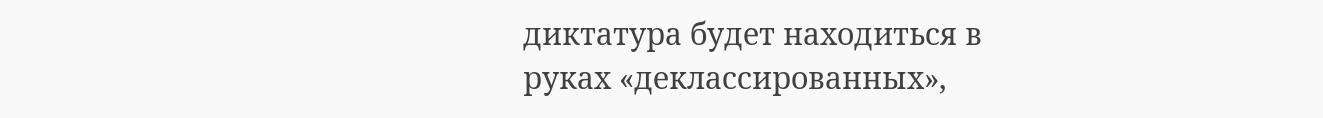диктатура будет находиться в руках «деклассированных»,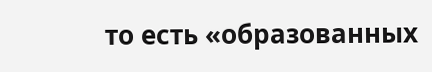то есть «образованных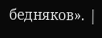бедняков». |